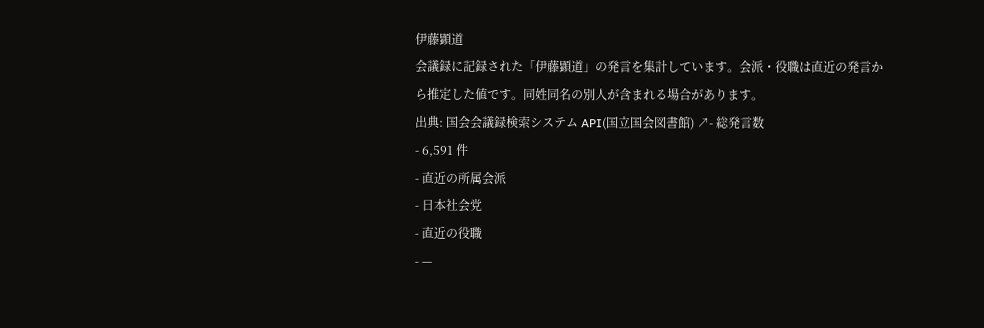伊藤顕道
会議録に記録された「伊藤顕道」の発言を集計しています。会派・役職は直近の発言から推定した値です。同姓同名の別人が含まれる場合があります。
出典: 国会会議録検索システム API(国立国会図書館) ↗- 総発言数
- 6,591 件
- 直近の所属会派
- 日本社会党
- 直近の役職
- —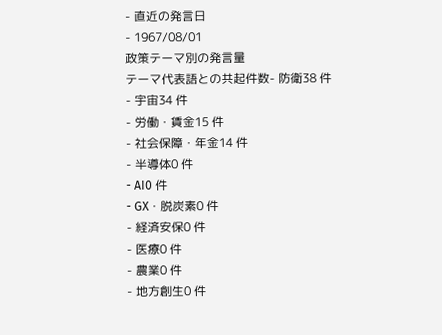- 直近の発言日
- 1967/08/01
政策テーマ別の発言量
テーマ代表語との共起件数- 防衛38 件
- 宇宙34 件
- 労働・賃金15 件
- 社会保障・年金14 件
- 半導体0 件
- AI0 件
- GX・脱炭素0 件
- 経済安保0 件
- 医療0 件
- 農業0 件
- 地方創生0 件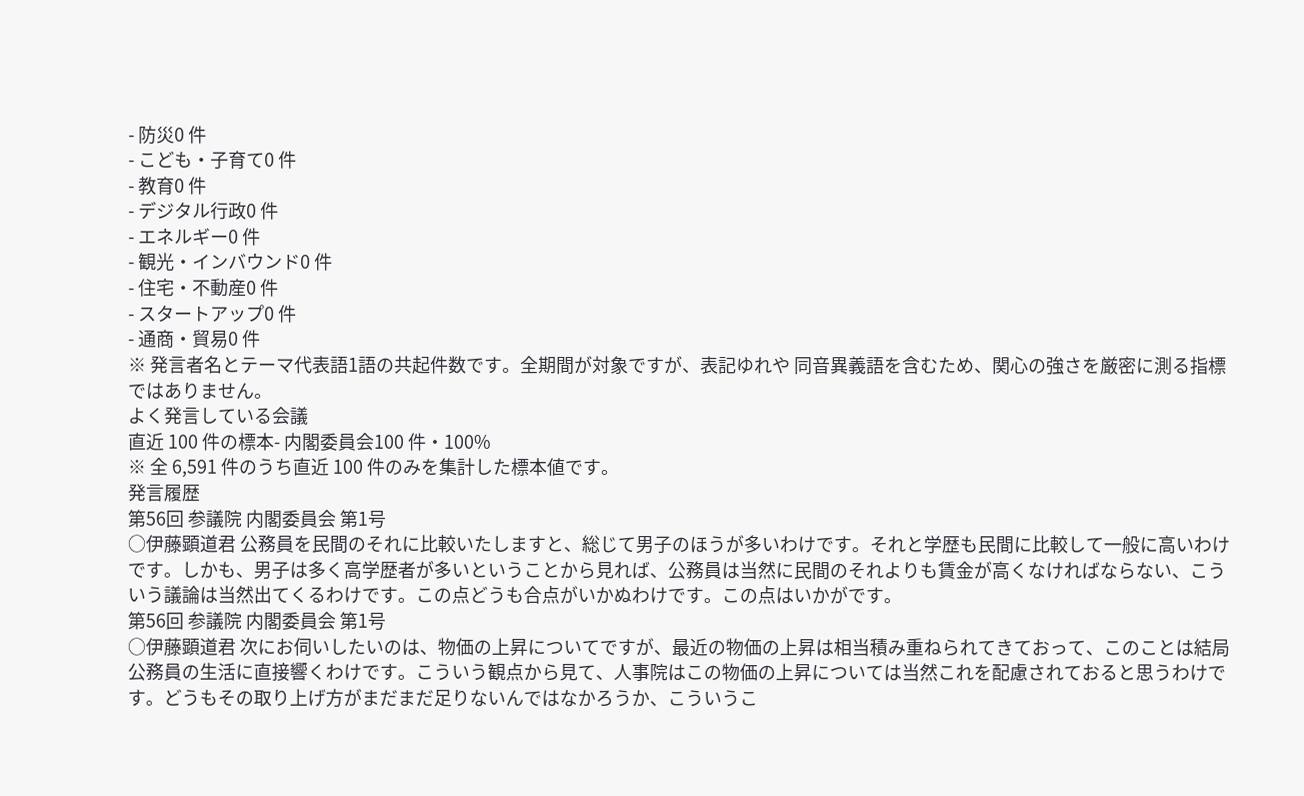- 防災0 件
- こども・子育て0 件
- 教育0 件
- デジタル行政0 件
- エネルギー0 件
- 観光・インバウンド0 件
- 住宅・不動産0 件
- スタートアップ0 件
- 通商・貿易0 件
※ 発言者名とテーマ代表語1語の共起件数です。全期間が対象ですが、表記ゆれや 同音異義語を含むため、関心の強さを厳密に測る指標ではありません。
よく発言している会議
直近 100 件の標本- 内閣委員会100 件・100%
※ 全 6,591 件のうち直近 100 件のみを集計した標本値です。
発言履歴
第56回 参議院 内閣委員会 第1号
○伊藤顕道君 公務員を民間のそれに比較いたしますと、総じて男子のほうが多いわけです。それと学歴も民間に比較して一般に高いわけです。しかも、男子は多く高学歴者が多いということから見れば、公務員は当然に民間のそれよりも賃金が高くなければならない、こういう議論は当然出てくるわけです。この点どうも合点がいかぬわけです。この点はいかがです。
第56回 参議院 内閣委員会 第1号
○伊藤顕道君 次にお伺いしたいのは、物価の上昇についてですが、最近の物価の上昇は相当積み重ねられてきておって、このことは結局公務員の生活に直接響くわけです。こういう観点から見て、人事院はこの物価の上昇については当然これを配慮されておると思うわけです。どうもその取り上げ方がまだまだ足りないんではなかろうか、こういうこ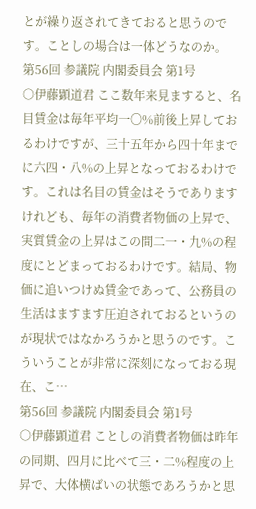とが繰り返されてきておると思うのです。ことしの場合は一体どうなのか。
第56回 参議院 内閣委員会 第1号
○伊藤顕道君 ここ数年来見ますると、名目賃金は毎年平均一〇%前後上昇しておるわけですが、三十五年から四十年までに六四・八%の上昇となっておるわけです。これは名目の賃金はそうでありますけれども、毎年の消費者物価の上昇で、実質賃金の上昇はこの間二一・九%の程度にとどまっておるわけです。結局、物価に追いつけぬ賃金であって、公務員の生活はますます圧迫されておるというのが現状ではなかろうかと思うのです。こういうことが非常に深刻になっておる現在、こ…
第56回 参議院 内閣委員会 第1号
○伊藤顕道君 ことしの消費者物価は昨年の同期、四月に比べて三・二%程度の上昇で、大体横ばいの状態であろうかと思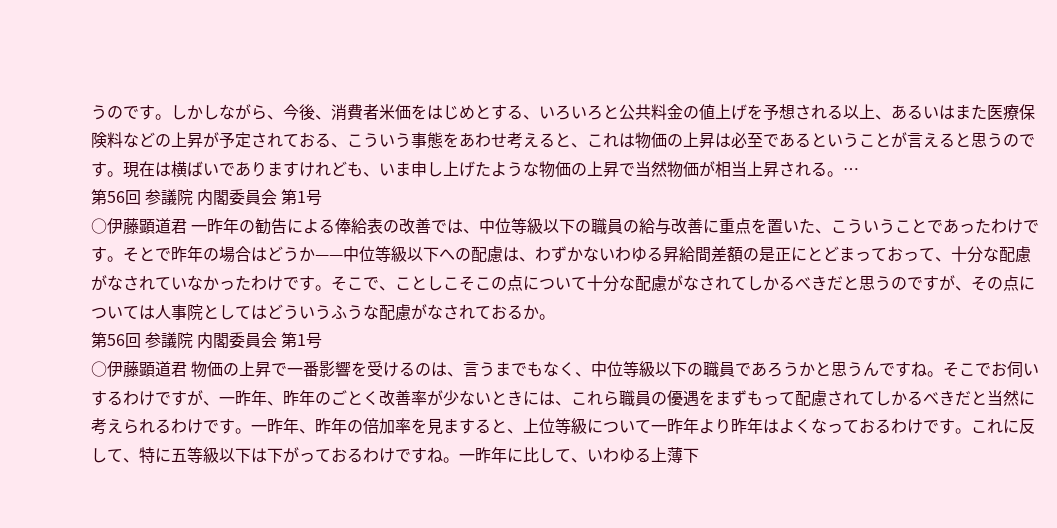うのです。しかしながら、今後、消費者米価をはじめとする、いろいろと公共料金の値上げを予想される以上、あるいはまた医療保険料などの上昇が予定されておる、こういう事態をあわせ考えると、これは物価の上昇は必至であるということが言えると思うのです。現在は横ばいでありますけれども、いま申し上げたような物価の上昇で当然物価が相当上昇される。…
第56回 参議院 内閣委員会 第1号
○伊藤顕道君 一昨年の勧告による俸給表の改善では、中位等級以下の職員の給与改善に重点を置いた、こういうことであったわけです。そとで昨年の場合はどうか——中位等級以下への配慮は、わずかないわゆる昇給間差額の是正にとどまっておって、十分な配慮がなされていなかったわけです。そこで、ことしこそこの点について十分な配慮がなされてしかるべきだと思うのですが、その点については人事院としてはどういうふうな配慮がなされておるか。
第56回 参議院 内閣委員会 第1号
○伊藤顕道君 物価の上昇で一番影響を受けるのは、言うまでもなく、中位等級以下の職員であろうかと思うんですね。そこでお伺いするわけですが、一昨年、昨年のごとく改善率が少ないときには、これら職員の優遇をまずもって配慮されてしかるべきだと当然に考えられるわけです。一昨年、昨年の倍加率を見ますると、上位等級について一昨年より昨年はよくなっておるわけです。これに反して、特に五等級以下は下がっておるわけですね。一昨年に比して、いわゆる上薄下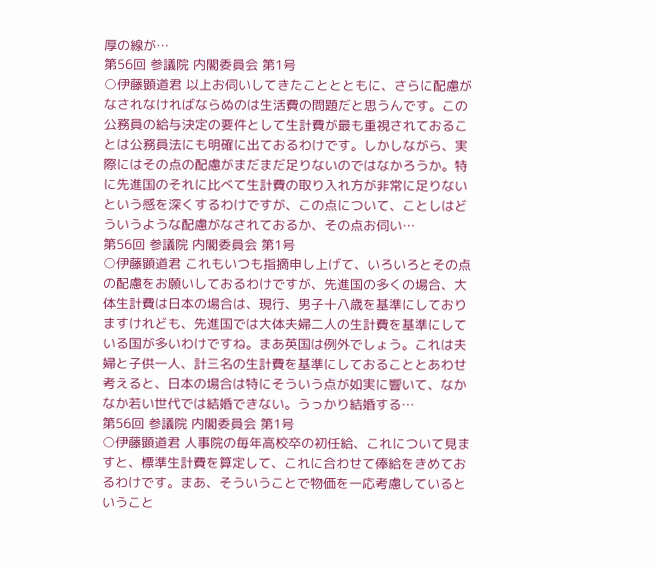厚の線が…
第56回 参議院 内閣委員会 第1号
○伊藤顕道君 以上お伺いしてきたこととともに、さらに配慮がなされなければならぬのは生活費の問題だと思うんです。この公務員の給与決定の要件として生計費が最も重視されておることは公務員法にも明確に出ておるわけです。しかしながら、実際にはその点の配慮がまだまだ足りないのではなかろうか。特に先進国のそれに比べて生計費の取り入れ方が非常に足りないという感を深くするわけですが、この点について、ことしはどういうような配慮がなされておるか、その点お伺い…
第56回 参議院 内閣委員会 第1号
○伊藤顕道君 これもいつも指摘申し上げて、いろいろとその点の配慮をお願いしておるわけですが、先進国の多くの場合、大体生計費は日本の場合は、現行、男子十八歳を基準にしておりますけれども、先進国では大体夫婦二人の生計費を基準にしている国が多いわけですね。まあ英国は例外でしょう。これは夫婦と子供一人、計三名の生計費を基準にしておることとあわせ考えると、日本の場合は特にそういう点が如実に響いて、なかなか若い世代では結婚できない。うっかり結婚する…
第56回 参議院 内閣委員会 第1号
○伊藤顕道君 人事院の毎年高校卒の初任給、これについて見ますと、標準生計費を算定して、これに合わせて俸給をきめておるわけです。まあ、そういうことで物価を一応考慮しているということ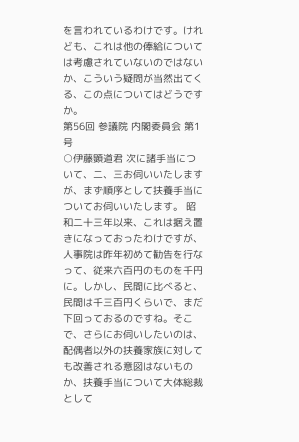を言われているわけです。けれども、これは他の俸給については考慮されていないのではないか、こういう疑問が当然出てくる、この点についてはどうですか。
第56回 参議院 内閣委員会 第1号
○伊藤顕道君 次に諸手当について、二、三お伺いいたしますが、まず順序として扶養手当についてお伺いいたします。 昭和二十三年以来、これは据え置きになっておったわけですが、人事院は昨年初めて勧告を行なって、従来六百円のものを千円に。しかし、民間に比べると、民間は千三百円くらいで、まだ下回っておるのですね。そこで、さらにお伺いしたいのは、配偶者以外の扶養家族に対しても改善される意図はないものか、扶養手当について大体総裁として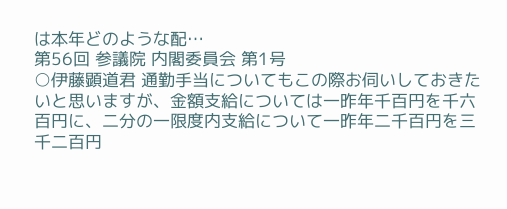は本年どのような配…
第56回 参議院 内閣委員会 第1号
○伊藤顕道君 通勤手当についてもこの際お伺いしておきたいと思いますが、金額支給については一昨年千百円を千六百円に、二分の一限度内支給について一昨年二千百円を三千二百円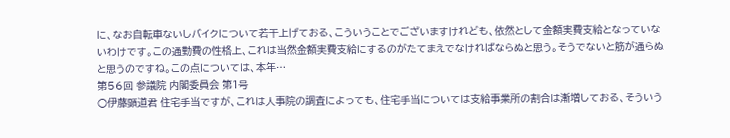に、なお自転車ないしバイクについて若干上げておる、こういうことでございますけれども、依然として金額実費支給となっていないわけです。この通勤費の性格上、これは当然金額実費支給にするのがたてまえでなければならぬと思う。そうでないと筋が通らぬと思うのですね。この点については、本年…
第56回 参議院 内閣委員会 第1号
○伊藤顕道君 住宅手当ですが、これは人事院の調査によっても、住宅手当については支給事業所の割合は漸増しておる、そういう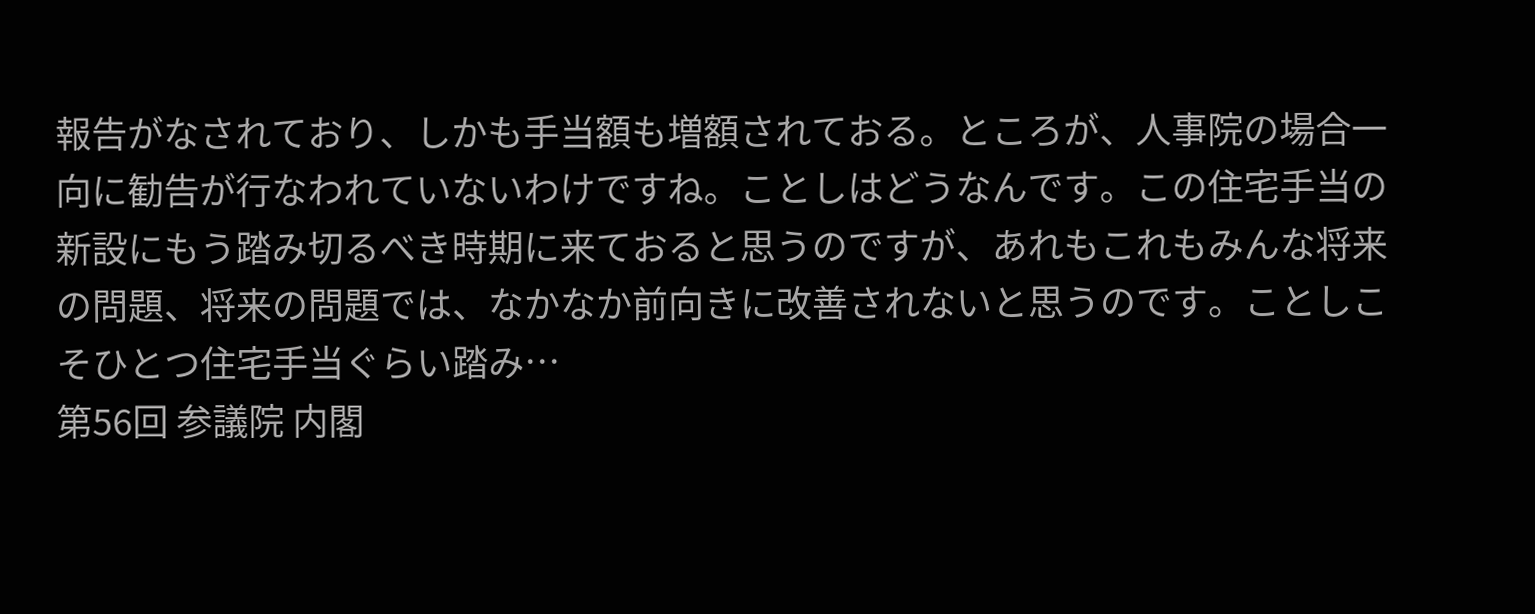報告がなされており、しかも手当額も増額されておる。ところが、人事院の場合一向に勧告が行なわれていないわけですね。ことしはどうなんです。この住宅手当の新設にもう踏み切るべき時期に来ておると思うのですが、あれもこれもみんな将来の問題、将来の問題では、なかなか前向きに改善されないと思うのです。ことしこそひとつ住宅手当ぐらい踏み…
第56回 参議院 内閣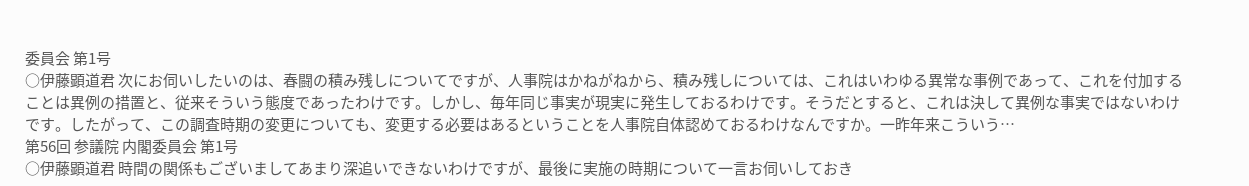委員会 第1号
○伊藤顕道君 次にお伺いしたいのは、春闘の積み残しについてですが、人事院はかねがねから、積み残しについては、これはいわゆる異常な事例であって、これを付加することは異例の措置と、従来そういう態度であったわけです。しかし、毎年同じ事実が現実に発生しておるわけです。そうだとすると、これは決して異例な事実ではないわけです。したがって、この調査時期の変更についても、変更する必要はあるということを人事院自体認めておるわけなんですか。一昨年来こういう…
第56回 参議院 内閣委員会 第1号
○伊藤顕道君 時間の関係もございましてあまり深追いできないわけですが、最後に実施の時期について一言お伺いしておき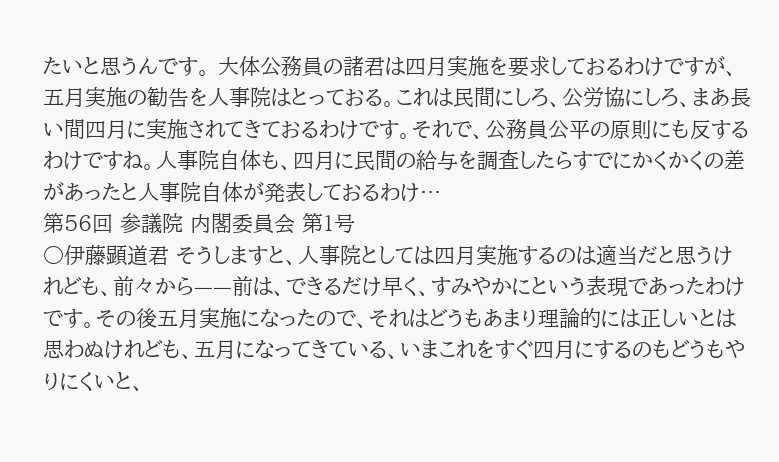たいと思うんです。 大体公務員の諸君は四月実施を要求しておるわけですが、五月実施の勧告を人事院はとっておる。これは民間にしろ、公労協にしろ、まあ長い間四月に実施されてきておるわけです。それで、公務員公平の原則にも反するわけですね。人事院自体も、四月に民間の給与を調査したらすでにかくかくの差があったと人事院自体が発表しておるわけ…
第56回 参議院 内閣委員会 第1号
○伊藤顕道君 そうしますと、人事院としては四月実施するのは適当だと思うけれども、前々から——前は、できるだけ早く、すみやかにという表現であったわけです。その後五月実施になったので、それはどうもあまり理論的には正しいとは思わぬけれども、五月になってきている、いまこれをすぐ四月にするのもどうもやりにくいと、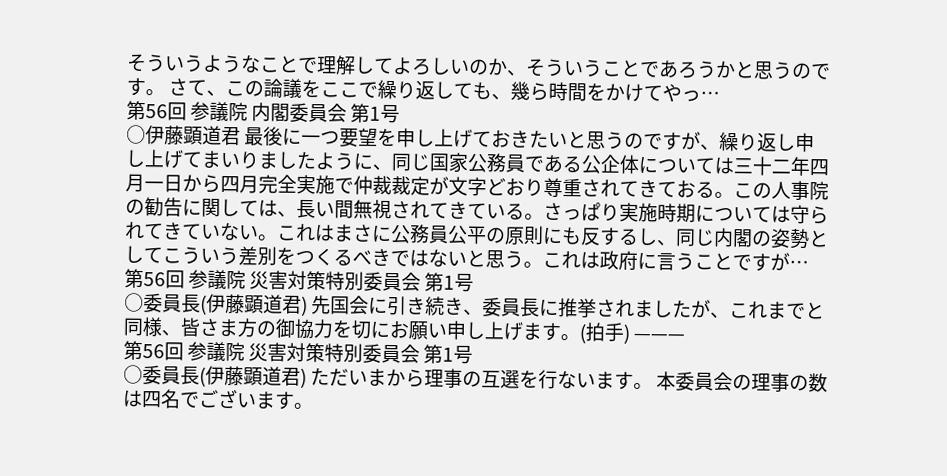そういうようなことで理解してよろしいのか、そういうことであろうかと思うのです。 さて、この論議をここで繰り返しても、幾ら時間をかけてやっ…
第56回 参議院 内閣委員会 第1号
○伊藤顕道君 最後に一つ要望を申し上げておきたいと思うのですが、繰り返し申し上げてまいりましたように、同じ国家公務員である公企体については三十二年四月一日から四月完全実施で仲裁裁定が文字どおり尊重されてきておる。この人事院の勧告に関しては、長い間無視されてきている。さっぱり実施時期については守られてきていない。これはまさに公務員公平の原則にも反するし、同じ内閣の姿勢としてこういう差別をつくるべきではないと思う。これは政府に言うことですが…
第56回 参議院 災害対策特別委員会 第1号
○委員長(伊藤顕道君) 先国会に引き続き、委員長に推挙されましたが、これまでと同様、皆さま方の御協力を切にお願い申し上げます。(拍手) ———
第56回 参議院 災害対策特別委員会 第1号
○委員長(伊藤顕道君) ただいまから理事の互選を行ないます。 本委員会の理事の数は四名でございます。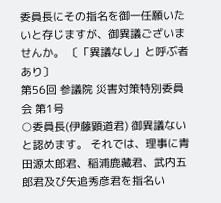委員長にその指名を御一任願いたいと存じますが、御異議ございませんか。 〔「異議なし」と呼ぶ者あり〕
第56回 参議院 災害対策特別委員会 第1号
○委員長(伊藤顕道君) 御異議ないと認めます。 それでは、理事に青田源太郎君、稲浦鹿藏君、武内五郎君及び矢追秀彦君を指名い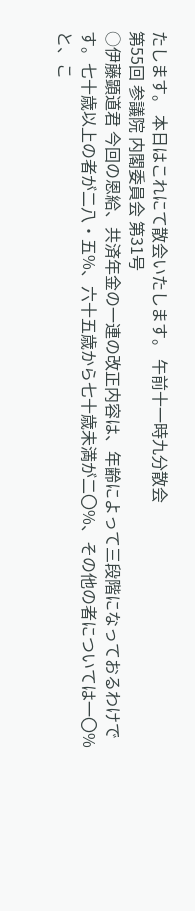たします。 本日はこれにて散会いたします。 午前十一時九分散会
第55回 参議院 内閣委員会 第31号
○伊藤顕道君 今回の恩給、共済年金の一連の改正内容は、年齢によって三段階になっておるわけです。七十歳以上の者が二八・五%、六十五歳から七十歳未満が二〇%、その他の者については一〇%と、こ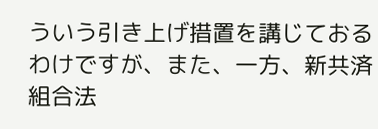ういう引き上げ措置を講じておるわけですが、また、一方、新共済組合法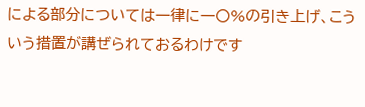による部分については一律に一〇%の引き上げ、こういう措置が講ぜられておるわけです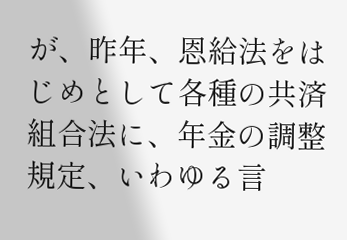が、昨年、恩給法をはじめとして各種の共済組合法に、年金の調整規定、いわゆる言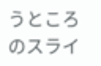うところのスライ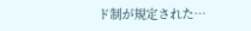ド制が規定された…